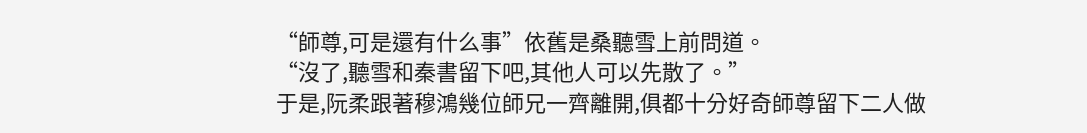“師尊,可是還有什么事”依舊是桑聽雪上前問道。
“沒了,聽雪和秦書留下吧,其他人可以先散了。”
于是,阮柔跟著穆鴻幾位師兄一齊離開,俱都十分好奇師尊留下二人做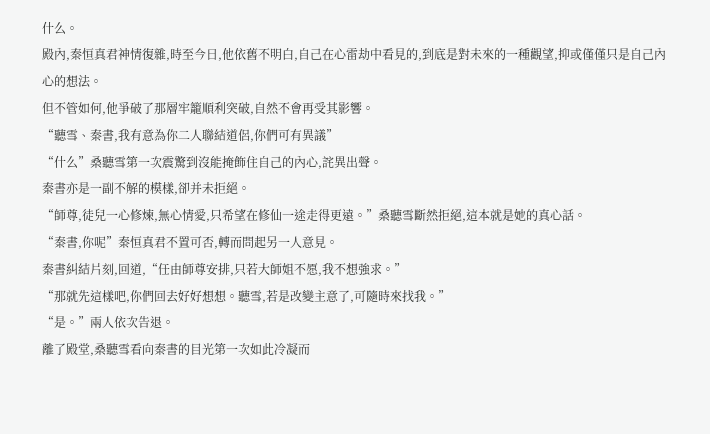什么。
殿內,秦恒真君神情復雜,時至今日,他依舊不明白,自己在心雷劫中看見的,到底是對未來的一種觀望,抑或僅僅只是自己內心的想法。
但不管如何,他爭破了那層牢籠順利突破,自然不會再受其影響。
“聽雪、秦書,我有意為你二人聯結道侶,你們可有異議”
“什么”桑聽雪第一次震驚到沒能掩飾住自己的內心,詫異出聲。
秦書亦是一副不解的模樣,卻并未拒絕。
“師尊,徒兒一心修煉,無心情愛,只希望在修仙一途走得更遠。”桑聽雪斷然拒絕,這本就是她的真心話。
“秦書,你呢”秦恒真君不置可否,轉而問起另一人意見。
秦書糾結片刻,回道,“任由師尊安排,只若大師姐不愿,我不想強求。”
“那就先這樣吧,你們回去好好想想。聽雪,若是改變主意了,可隨時來找我。”
“是。”兩人依次告退。
離了殿堂,桑聽雪看向秦書的目光第一次如此冷凝而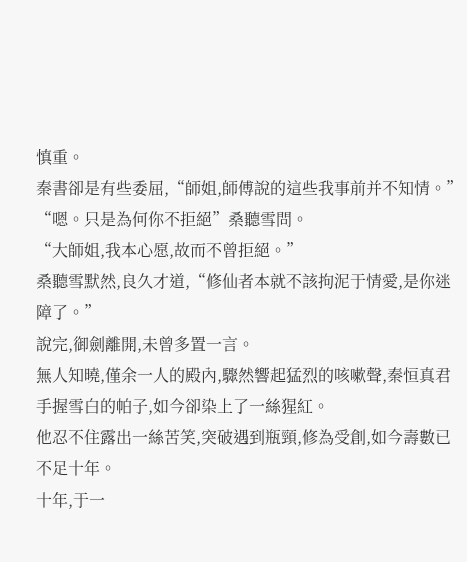慎重。
秦書卻是有些委屈,“師姐,師傅說的這些我事前并不知情。”
“嗯。只是為何你不拒絕”桑聽雪問。
“大師姐,我本心愿,故而不曾拒絕。”
桑聽雪默然,良久才道,“修仙者本就不該拘泥于情愛,是你迷障了。”
說完,御劍離開,未曾多置一言。
無人知曉,僅余一人的殿內,驟然響起猛烈的咳嗽聲,秦恒真君手握雪白的帕子,如今卻染上了一絲猩紅。
他忍不住露出一絲苦笑,突破遇到瓶頸,修為受創,如今壽數已不足十年。
十年,于一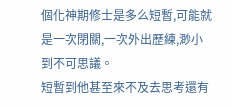個化神期修士是多么短暫,可能就是一次閉關,一次外出歷練,渺小到不可思議。
短暫到他甚至來不及去思考還有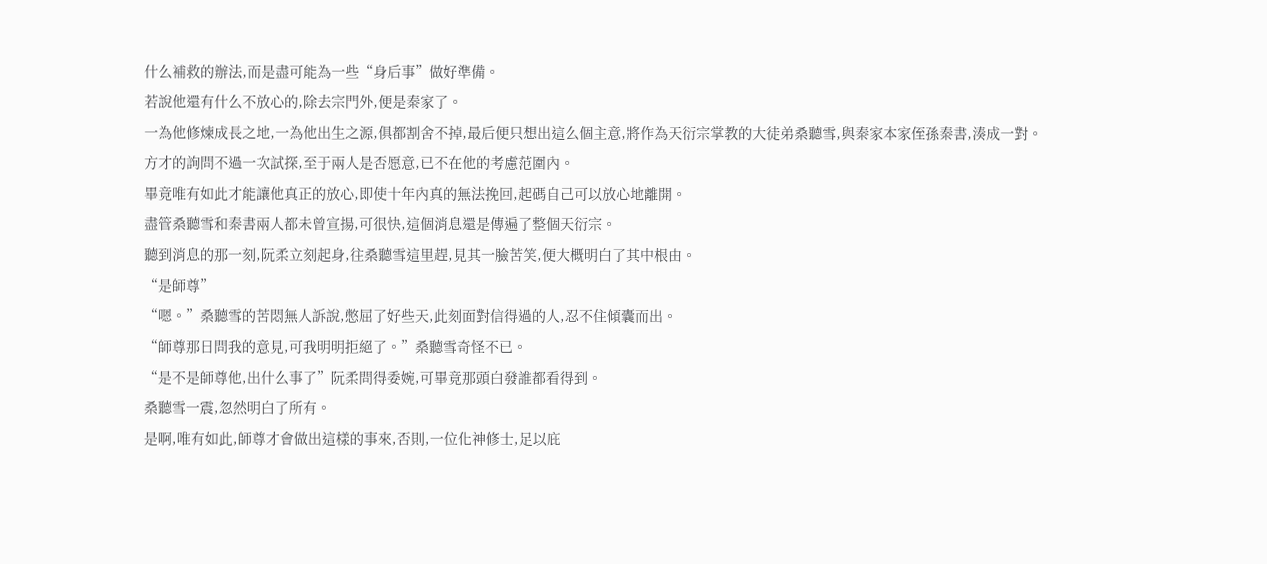什么補救的辦法,而是盡可能為一些“身后事”做好準備。
若說他還有什么不放心的,除去宗門外,便是秦家了。
一為他修煉成長之地,一為他出生之源,俱都割舍不掉,最后便只想出這么個主意,將作為天衍宗掌教的大徒弟桑聽雪,與秦家本家侄孫秦書,湊成一對。
方才的詢問不過一次試探,至于兩人是否愿意,已不在他的考慮范圍內。
畢竟唯有如此才能讓他真正的放心,即使十年內真的無法挽回,起碼自己可以放心地離開。
盡管桑聽雪和秦書兩人都未曾宣揚,可很快,這個消息還是傳遍了整個天衍宗。
聽到消息的那一刻,阮柔立刻起身,往桑聽雪這里趕,見其一臉苦笑,便大概明白了其中根由。
“是師尊”
“嗯。”桑聽雪的苦悶無人訴說,憋屈了好些天,此刻面對信得過的人,忍不住傾囊而出。
“師尊那日問我的意見,可我明明拒絕了。”桑聽雪奇怪不已。
“是不是師尊他,出什么事了”阮柔問得委婉,可畢竟那頭白發誰都看得到。
桑聽雪一震,忽然明白了所有。
是啊,唯有如此,師尊才會做出這樣的事來,否則,一位化神修士,足以庇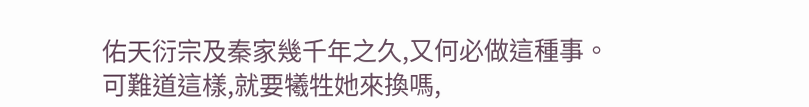佑天衍宗及秦家幾千年之久,又何必做這種事。
可難道這樣,就要犧牲她來換嗎,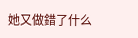她又做錯了什么